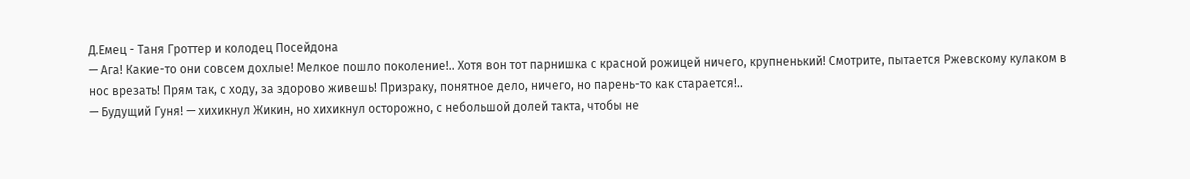Д.Емец - Таня Гроттер и колодец Посейдона
— Ага! Какие-то они совсем дохлые! Мелкое пошло поколение!.. Хотя вон тот парнишка с красной рожицей ничего, крупненький! Смотрите, пытается Ржевскому кулаком в нос врезать! Прям так, с ходу, за здорово живешь! Призраку, понятное дело, ничего, но парень-то как старается!..
— Будущий Гуня! — хихикнул Жикин, но хихикнул осторожно, с небольшой долей такта, чтобы не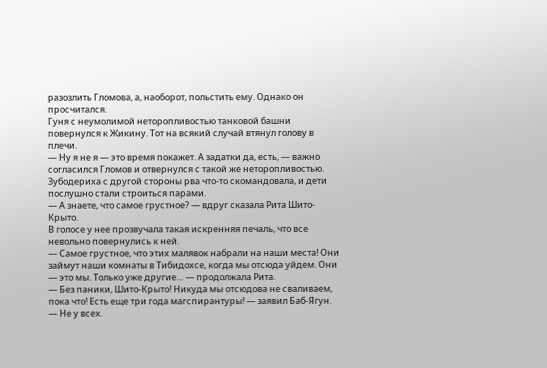разозлить Гломова, а, наоборот, польстить ему. Однако он просчитался.
Гуня с неумолимой неторопливостью танковой башни повернулся к Жикину. Тот на всякий случай втянул голову в плечи.
— Ну я не я — это время покажет. А задатки да, есть, — важно согласился Гломов и отвернулся с такой же неторопливостью.
Зубодериха с другой стороны рва что-то скомандовала, и дети послушно стали строиться парами.
— А знаете, что самое грустное? — вдруг сказала Рита Шито-Крыто.
В голосе у нее прозвучала такая искренняя печаль, что все невольно повернулись к ней.
— Самое грустное, что этих малявок набрали на наши места! Они займут наши комнаты в Тибидохсе, когда мы отсюда уйдем. Они — это мы. Только уже другие… — продолжала Рита.
— Без паники, Шито-Крыто! Никуда мы отсюдова не сваливаем, пока что! Есть еще три года магспирантуры! — заявил Баб-Ягун.
— Не у всех.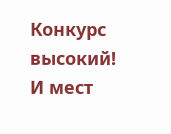Конкурс высокий! И мест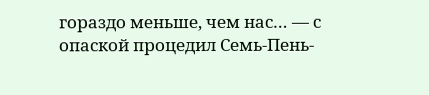гораздо меньше, чем нас… — с опаской процедил Семь-Пень-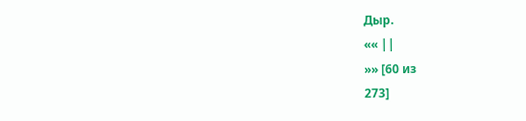Дыр.
«« ||
»» [60 из
273]